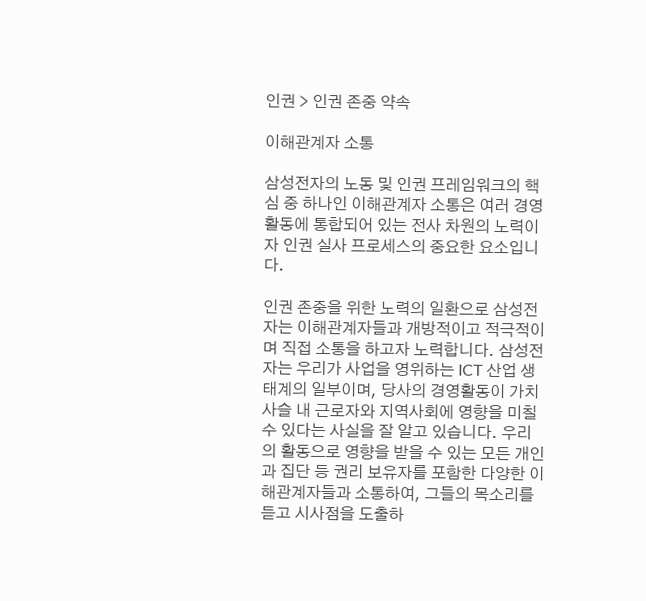인권 > 인권 존중 약속

이해관계자 소통

삼성전자의 노동 및 인권 프레임워크의 핵심 중 하나인 이해관계자 소통은 여러 경영 활동에 통합되어 있는 전사 차원의 노력이자 인권 실사 프로세스의 중요한 요소입니다.

인권 존중을 위한 노력의 일환으로 삼성전자는 이해관계자들과 개방적이고 적극적이며 직접 소통을 하고자 노력합니다. 삼성전자는 우리가 사업을 영위하는 ICT 산업 생태계의 일부이며, 당사의 경영활동이 가치사슬 내 근로자와 지역사회에 영향을 미칠 수 있다는 사실을 잘 알고 있습니다. 우리의 활동으로 영향을 받을 수 있는 모든 개인과 집단 등 권리 보유자를 포함한 다양한 이해관계자들과 소통하여, 그들의 목소리를 듣고 시사점을 도출하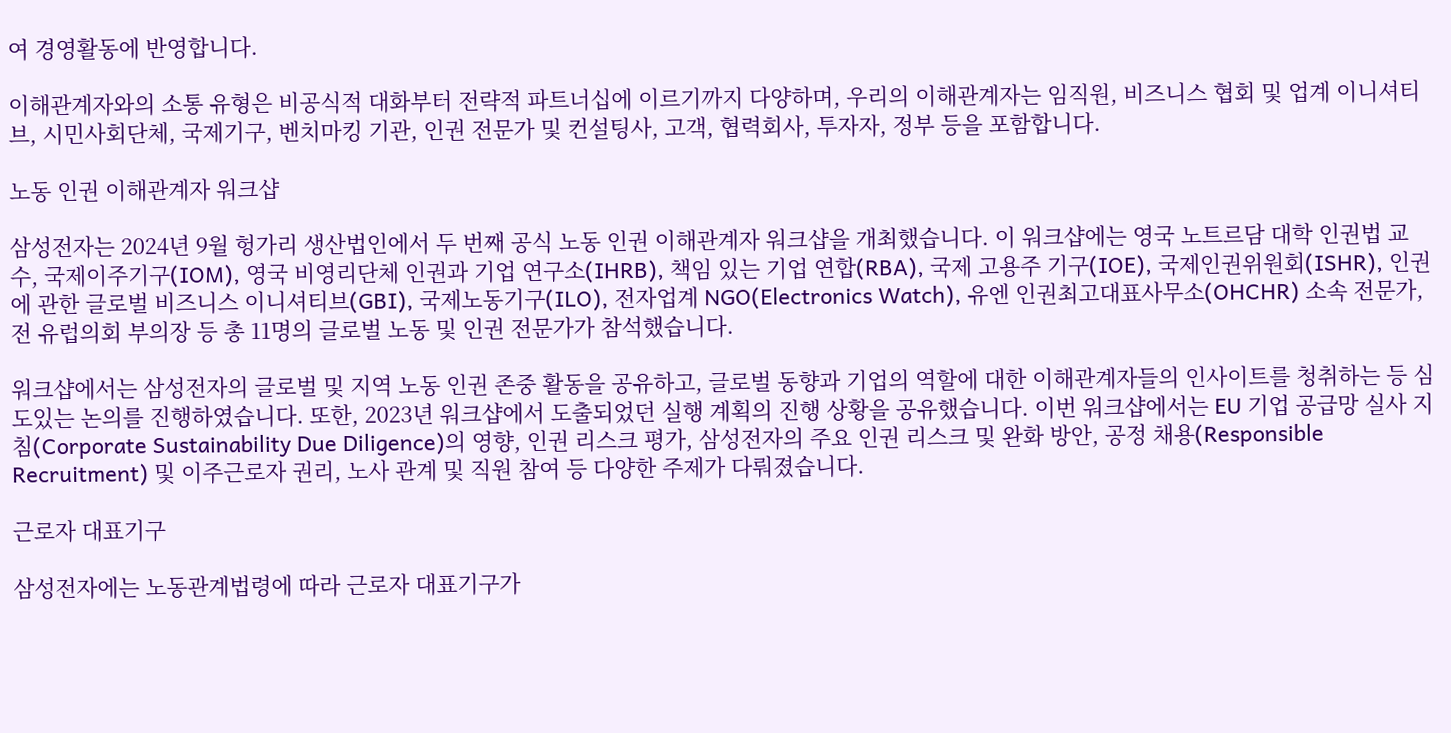여 경영활동에 반영합니다.

이해관계자와의 소통 유형은 비공식적 대화부터 전략적 파트너십에 이르기까지 다양하며, 우리의 이해관계자는 임직원, 비즈니스 협회 및 업계 이니셔티브, 시민사회단체, 국제기구, 벤치마킹 기관, 인권 전문가 및 컨설팅사, 고객, 협력회사, 투자자, 정부 등을 포함합니다.

노동 인권 이해관계자 워크샵

삼성전자는 2024년 9월 헝가리 생산법인에서 두 번째 공식 노동 인권 이해관계자 워크샵을 개최했습니다. 이 워크샵에는 영국 노트르담 대학 인권법 교수, 국제이주기구(IOM), 영국 비영리단체 인권과 기업 연구소(IHRB), 책임 있는 기업 연합(RBA), 국제 고용주 기구(IOE), 국제인권위원회(ISHR), 인권에 관한 글로벌 비즈니스 이니셔티브(GBI), 국제노동기구(ILO), 전자업계 NGO(Electronics Watch), 유엔 인권최고대표사무소(OHCHR) 소속 전문가, 전 유럽의회 부의장 등 총 11명의 글로벌 노동 및 인권 전문가가 참석했습니다.

워크샵에서는 삼성전자의 글로벌 및 지역 노동 인권 존중 활동을 공유하고, 글로벌 동향과 기업의 역할에 대한 이해관계자들의 인사이트를 청취하는 등 심도있는 논의를 진행하였습니다. 또한, 2023년 워크샵에서 도출되었던 실행 계획의 진행 상황을 공유했습니다. 이번 워크샵에서는 EU 기업 공급망 실사 지침(Corporate Sustainability Due Diligence)의 영향, 인권 리스크 평가, 삼성전자의 주요 인권 리스크 및 완화 방안, 공정 채용(Responsible Recruitment) 및 이주근로자 권리, 노사 관계 및 직원 참여 등 다양한 주제가 다뤄졌습니다.

근로자 대표기구

삼성전자에는 노동관계법령에 따라 근로자 대표기구가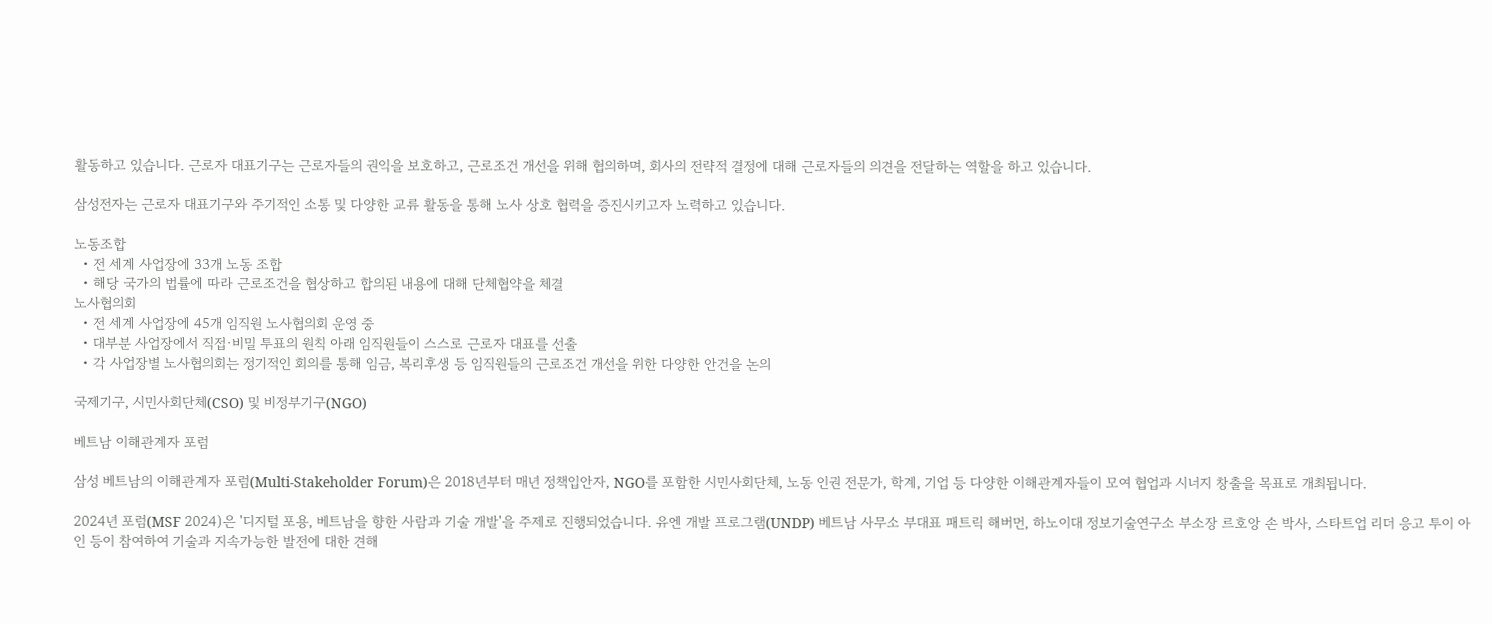활동하고 있습니다. 근로자 대표기구는 근로자들의 권익을 보호하고, 근로조건 개선을 위해 협의하며, 회사의 전략적 결정에 대해 근로자들의 의견을 전달하는 역할을 하고 있습니다.

삼성전자는 근로자 대표기구와 주기적인 소통 및 다양한 교류 활동을 통해 노사 상호 협력을 증진시키고자 노력하고 있습니다.

노동조합
  • 전 세계 사업장에 33개 노동 조합
  • 해당 국가의 법률에 따라 근로조건을 협상하고 합의된 내용에 대해 단체협약을 체결
노사협의회
  • 전 세계 사업장에 45개 임직원 노사협의회 운영 중
  • 대부분 사업장에서 직접·비밀 투표의 원칙 아래 임직원들이 스스로 근로자 대표를 선출
  • 각 사업장별 노사협의회는 정기적인 회의를 통해 임금, 복리후생 등 임직원들의 근로조건 개선을 위한 다양한 안건을 논의

국제기구, 시민사회단체(CSO) 및 비정부기구(NGO)

베트남 이해관계자 포럼

삼성 베트남의 이해관계자 포럼(Multi-Stakeholder Forum)은 2018년부터 매년 정책입안자, NGO를 포함한 시민사회단체, 노동 인권 전문가, 학계, 기업 등 다양한 이해관계자들이 모여 협업과 시너지 창출을 목표로 개최됩니다.

2024년 포럼(MSF 2024)은 '디지털 포용, 베트남을 향한 사람과 기술 개발'을 주제로 진행되었습니다. 유엔 개발 프로그램(UNDP) 베트남 사무소 부대표 패트릭 해버먼, 하노이대 정보기술연구소 부소장 르호앙 손 박사, 스타트업 리더 응고 투이 아인 등이 참여하여 기술과 지속가능한 발전에 대한 견해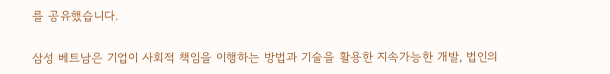를 공유했습니다.

삼성 베트남은 기업이 사회적 책임을 이행하는 방법과 기술을 활용한 지속가능한 개발, 법인의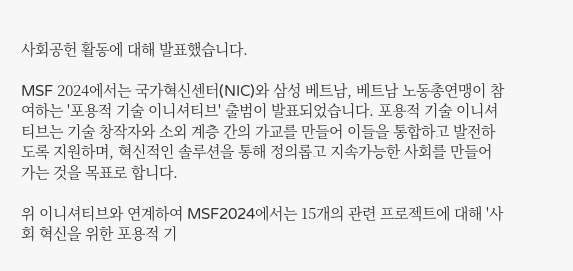사회공헌 활동에 대해 발표했습니다.

MSF 2024에서는 국가혁신센터(NIC)와 삼성 베트남, 베트남 노동총연맹이 참여하는 '포용적 기술 이니셔티브' 출범이 발표되었습니다. 포용적 기술 이니셔티브는 기술 창작자와 소외 계층 간의 가교를 만들어 이들을 통합하고 발전하도록 지원하며, 혁신적인 솔루션을 통해 정의롭고 지속가능한 사회를 만들어가는 것을 목표로 합니다.

위 이니셔티브와 연계하여 MSF2024에서는 15개의 관련 프로젝트에 대해 '사회 혁신을 위한 포용적 기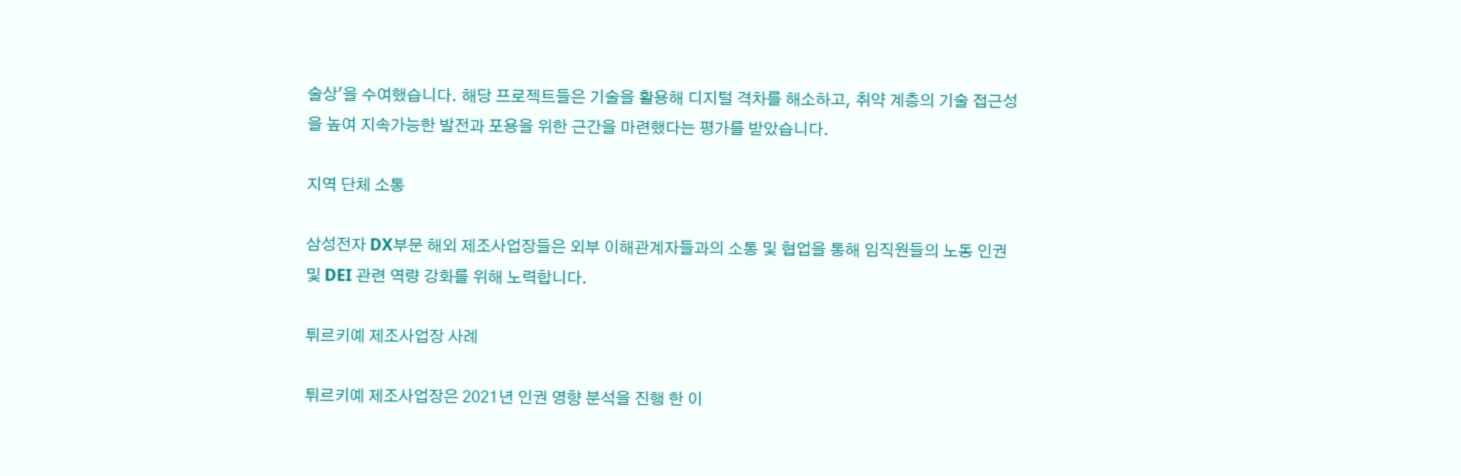술상'을 수여했습니다. 해당 프로젝트들은 기술을 활용해 디지털 격차를 해소하고, 취약 계층의 기술 접근성을 높여 지속가능한 발전과 포용을 위한 근간을 마련했다는 평가를 받았습니다.

지역 단체 소통

삼성전자 DX부문 해외 제조사업장들은 외부 이해관계자들과의 소통 및 협업을 통해 임직원들의 노동 인권 및 DEI 관련 역량 강화를 위해 노력합니다.

튀르키예 제조사업장 사례

튀르키예 제조사업장은 2021년 인권 영향 분석을 진행 한 이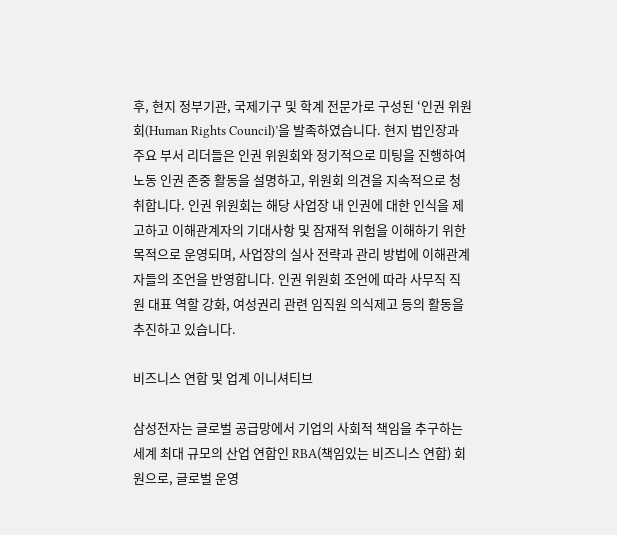후, 현지 정부기관, 국제기구 및 학계 전문가로 구성된 ‘인권 위원회(Human Rights Council)’을 발족하였습니다. 현지 법인장과 주요 부서 리더들은 인권 위원회와 정기적으로 미팅을 진행하여 노동 인권 존중 활동을 설명하고, 위원회 의견을 지속적으로 청취합니다. 인권 위원회는 해당 사업장 내 인권에 대한 인식을 제고하고 이해관계자의 기대사항 및 잠재적 위험을 이해하기 위한 목적으로 운영되며, 사업장의 실사 전략과 관리 방법에 이해관계자들의 조언을 반영합니다. 인권 위원회 조언에 따라 사무직 직원 대표 역할 강화, 여성권리 관련 임직원 의식제고 등의 활동을 추진하고 있습니다.

비즈니스 연합 및 업계 이니셔티브

삼성전자는 글로벌 공급망에서 기업의 사회적 책임을 추구하는 세계 최대 규모의 산업 연합인 RBA(책임있는 비즈니스 연합) 회원으로, 글로벌 운영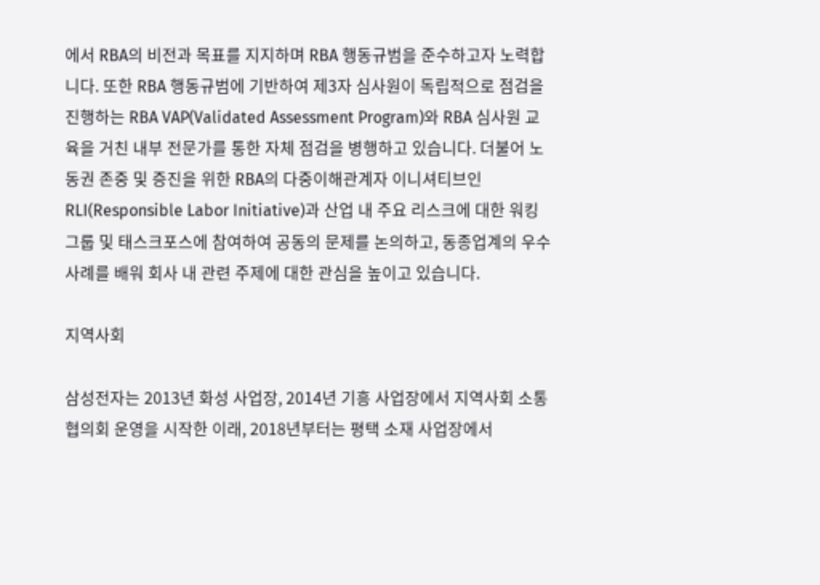에서 RBA의 비전과 목표를 지지하며 RBA 행동규범을 준수하고자 노력합니다. 또한 RBA 행동규범에 기반하여 제3자 심사원이 독립적으로 점검을 진행하는 RBA VAP(Validated Assessment Program)와 RBA 심사원 교육을 거친 내부 전문가를 통한 자체 점검을 병행하고 있습니다. 더불어 노동권 존중 및 증진을 위한 RBA의 다중이해관계자 이니셔티브인 RLI(Responsible Labor Initiative)과 산업 내 주요 리스크에 대한 워킹그룹 및 태스크포스에 참여하여 공동의 문제를 논의하고, 동종업계의 우수사례를 배워 회사 내 관련 주제에 대한 관심을 높이고 있습니다.

지역사회

삼성전자는 2013년 화성 사업장, 2014년 기흥 사업장에서 지역사회 소통협의회 운영을 시작한 이래, 2018년부터는 평택 소재 사업장에서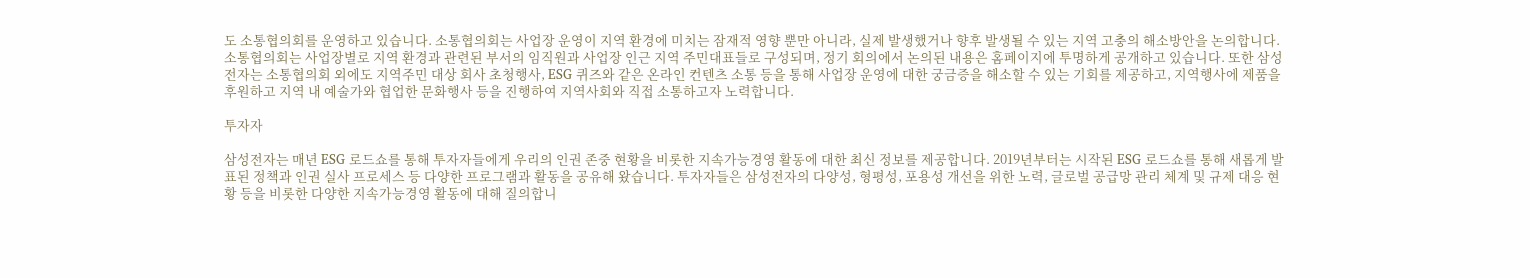도 소통협의회를 운영하고 있습니다. 소통협의회는 사업장 운영이 지역 환경에 미치는 잠재적 영향 뿐만 아니라, 실제 발생했거나 향후 발생될 수 있는 지역 고충의 해소방안을 논의합니다. 소통협의회는 사업장별로 지역 환경과 관련된 부서의 임직원과 사업장 인근 지역 주민대표들로 구성되며, 정기 회의에서 논의된 내용은 홈페이지에 투명하게 공개하고 있습니다. 또한 삼성전자는 소통협의회 외에도 지역주민 대상 회사 초청행사, ESG 퀴즈와 같은 온라인 컨텐츠 소통 등을 통해 사업장 운영에 대한 궁금증을 해소할 수 있는 기회를 제공하고, 지역행사에 제품을 후원하고 지역 내 예술가와 협업한 문화행사 등을 진행하여 지역사회와 직접 소통하고자 노력합니다.

투자자

삼성전자는 매년 ESG 로드쇼를 통해 투자자들에게 우리의 인권 존중 현황을 비롯한 지속가능경영 활동에 대한 최신 정보를 제공합니다. 2019년부터는 시작된 ESG 로드쇼를 통해 새롭게 발표된 정책과 인권 실사 프로세스 등 다양한 프로그램과 활동을 공유해 왔습니다. 투자자들은 삼성전자의 다양성, 형평성, 포용성 개선을 위한 노력, 글로벌 공급망 관리 체계 및 규제 대응 현황 등을 비롯한 다양한 지속가능경영 활동에 대해 질의합니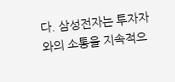다. 삼성전자는 투자자와의 소통을 지속적으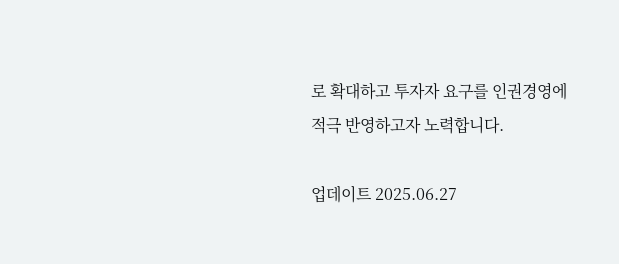로 확대하고 투자자 요구를 인권경영에 적극 반영하고자 노력합니다.

업데이트 2025.06.27